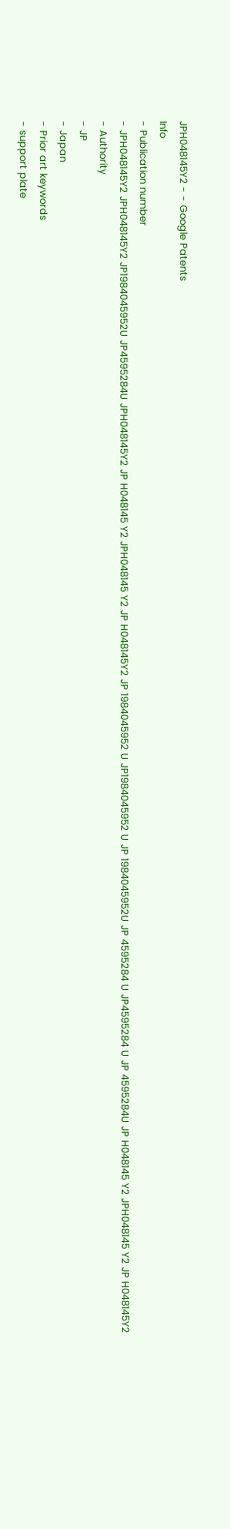JPH048145Y2 - - Google Patents
Info
- Publication number
- JPH048145Y2 JPH048145Y2 JP1984045952U JP4595284U JPH048145Y2 JP H048145 Y2 JPH048145 Y2 JP H048145Y2 JP 1984045952 U JP1984045952 U JP 1984045952U JP 4595284 U JP4595284 U JP 4595284U JP H048145 Y2 JPH048145 Y2 JP H048145Y2
- Authority
- JP
- Japan
- Prior art keywords
- support plate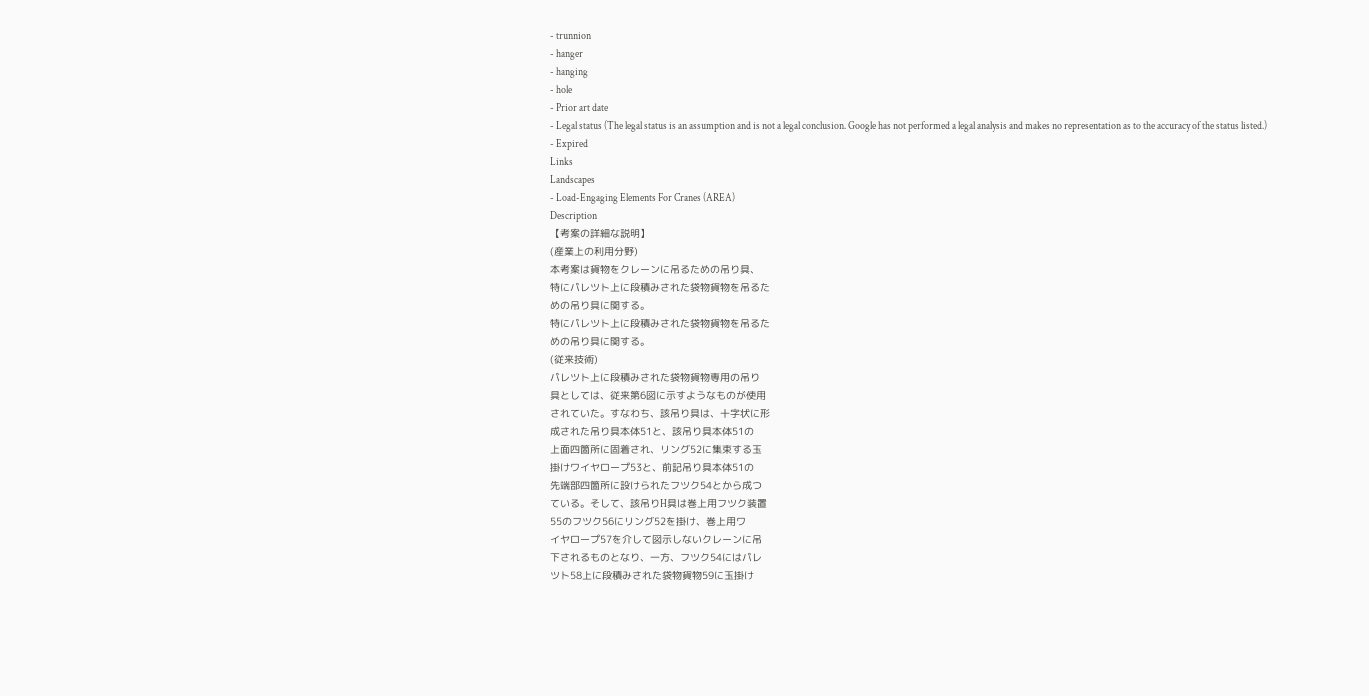- trunnion
- hanger
- hanging
- hole
- Prior art date
- Legal status (The legal status is an assumption and is not a legal conclusion. Google has not performed a legal analysis and makes no representation as to the accuracy of the status listed.)
- Expired
Links
Landscapes
- Load-Engaging Elements For Cranes (AREA)
Description
【考案の詳細な説明】
(産業上の利用分野)
本考案は貨物をクレーンに吊るための吊り具、
特にパレツト上に段積みされた袋物貨物を吊るた
めの吊り具に関する。
特にパレツト上に段積みされた袋物貨物を吊るた
めの吊り具に関する。
(従来技術)
パレツト上に段積みされた袋物貨物専用の吊り
具としては、従来第6図に示すようなものが使用
されていた。すなわち、該吊り具は、十字状に形
成された吊り具本体51と、該吊り具本体51の
上面四箇所に固着され、リング52に集束する玉
掛けワイヤロープ53と、前記吊り具本体51の
先端部四箇所に設けられたフツク54とから成つ
ている。そして、該吊りH具は巻上用フツク装置
55のフツク56にリング52を掛け、巻上用ワ
イヤロープ57を介して図示しないクレーンに吊
下されるものとなり、一方、フツク54にはパレ
ツト58上に段積みされた袋物貨物59に玉掛け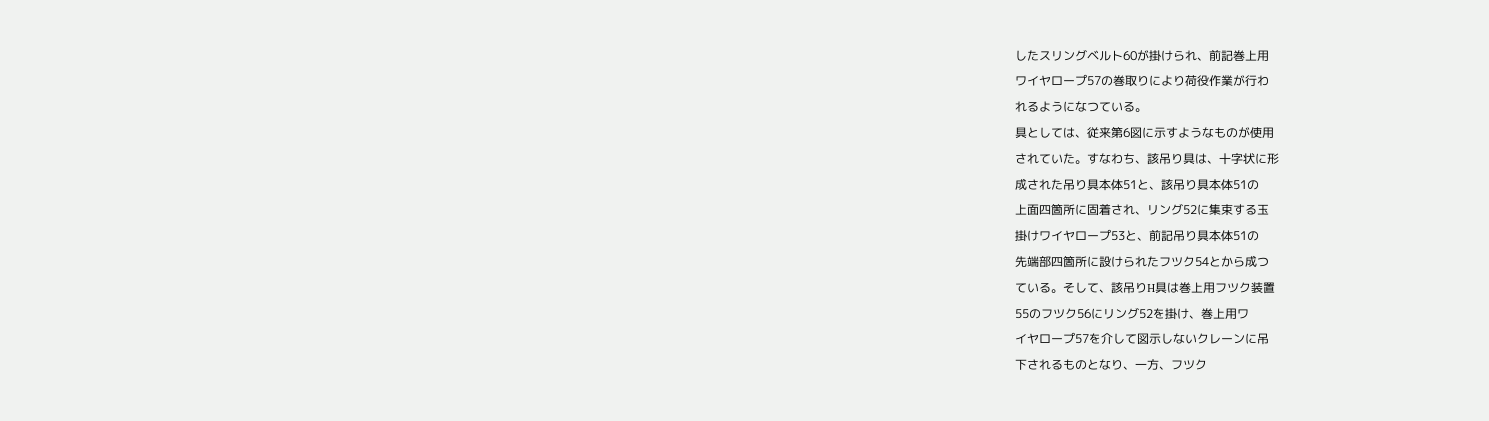したスリングベルト60が掛けられ、前記巻上用
ワイヤロープ57の巻取りにより荷役作業が行わ
れるようになつている。
具としては、従来第6図に示すようなものが使用
されていた。すなわち、該吊り具は、十字状に形
成された吊り具本体51と、該吊り具本体51の
上面四箇所に固着され、リング52に集束する玉
掛けワイヤロープ53と、前記吊り具本体51の
先端部四箇所に設けられたフツク54とから成つ
ている。そして、該吊りH具は巻上用フツク装置
55のフツク56にリング52を掛け、巻上用ワ
イヤロープ57を介して図示しないクレーンに吊
下されるものとなり、一方、フツク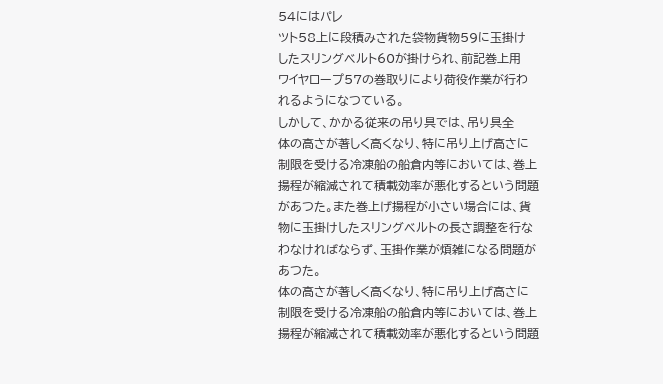54にはパレ
ツト58上に段積みされた袋物貨物59に玉掛け
したスリングベルト60が掛けられ、前記巻上用
ワイヤロープ57の巻取りにより荷役作業が行わ
れるようになつている。
しかして、かかる従来の吊り具では、吊り具全
体の高さが著しく高くなり、特に吊り上げ高さに
制限を受ける冷凍船の船倉内等においては、巻上
揚程が縮減されて積載効率が悪化するという問題
があつた。また巻上げ揚程が小さい場合には、貨
物に玉掛けしたスリングベルトの長さ調整を行な
わなければならず、玉掛作業が煩雑になる問題が
あつた。
体の高さが著しく高くなり、特に吊り上げ高さに
制限を受ける冷凍船の船倉内等においては、巻上
揚程が縮減されて積載効率が悪化するという問題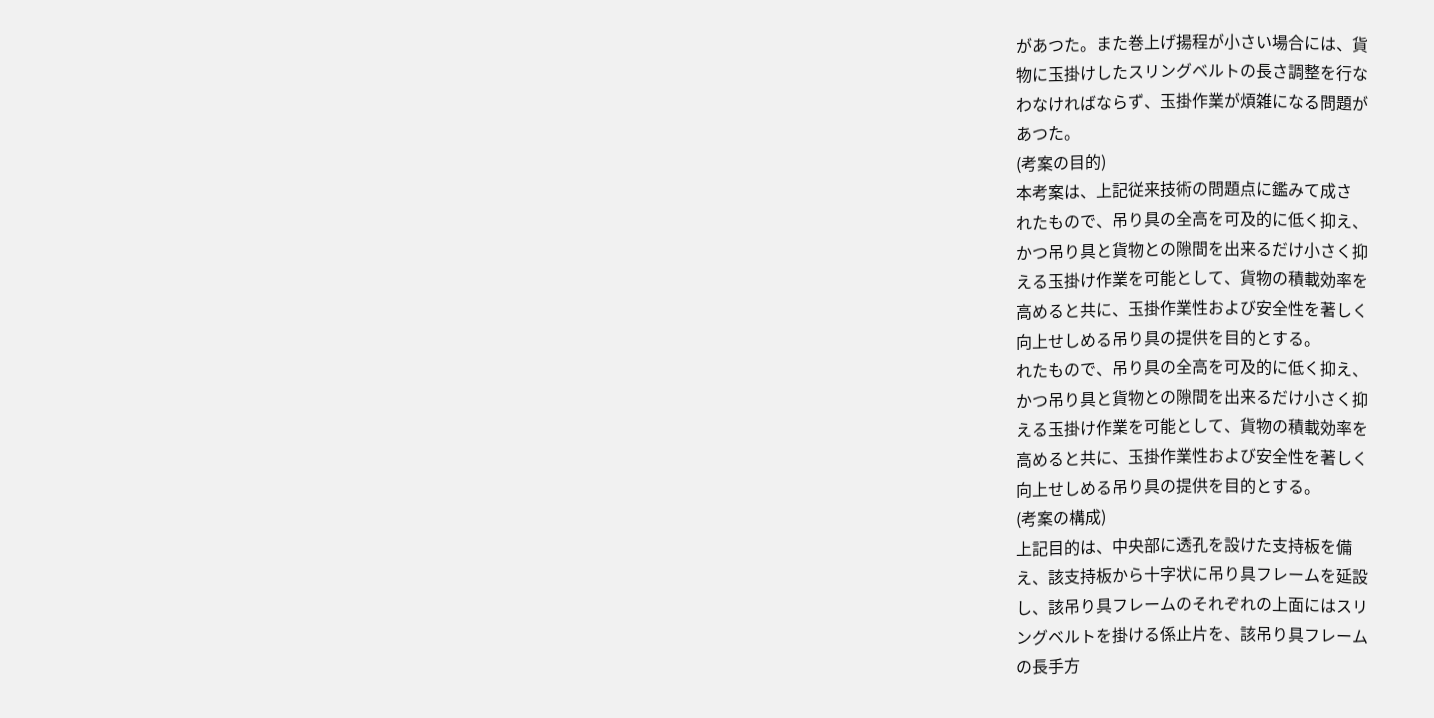があつた。また巻上げ揚程が小さい場合には、貨
物に玉掛けしたスリングベルトの長さ調整を行な
わなければならず、玉掛作業が煩雑になる問題が
あつた。
(考案の目的)
本考案は、上記従来技術の問題点に鑑みて成さ
れたもので、吊り具の全高を可及的に低く抑え、
かつ吊り具と貨物との隙間を出来るだけ小さく抑
える玉掛け作業を可能として、貨物の積載効率を
高めると共に、玉掛作業性および安全性を著しく
向上せしめる吊り具の提供を目的とする。
れたもので、吊り具の全高を可及的に低く抑え、
かつ吊り具と貨物との隙間を出来るだけ小さく抑
える玉掛け作業を可能として、貨物の積載効率を
高めると共に、玉掛作業性および安全性を著しく
向上せしめる吊り具の提供を目的とする。
(考案の構成)
上記目的は、中央部に透孔を設けた支持板を備
え、該支持板から十字状に吊り具フレームを延設
し、該吊り具フレームのそれぞれの上面にはスリ
ングベルトを掛ける係止片を、該吊り具フレーム
の長手方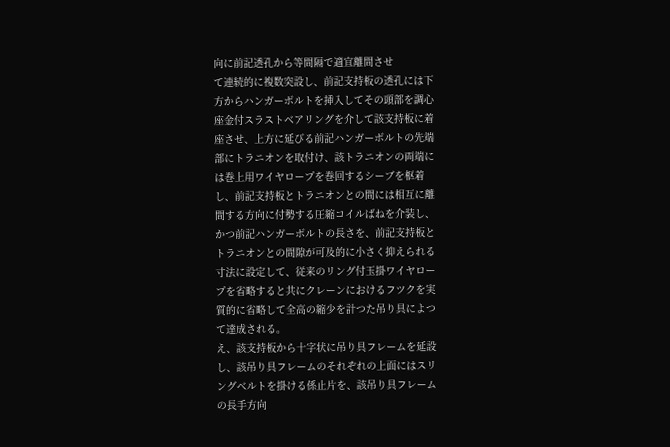向に前記透孔から等間隔で適宜離間させ
て連続的に複数突設し、前記支持板の透孔には下
方からハンガーボルトを挿入してその頭部を調心
座金付スラストベアリングを介して該支持板に着
座させ、上方に延びる前記ハンガーボルトの先端
部にトラニオンを取付け、該トラニオンの両端に
は巻上用ワイヤロープを巻回するシーブを枢着
し、前記支持板とトラニオンとの間には相互に離
間する方向に付勢する圧縮コイルばねを介装し、
かつ前記ハンガーボルトの長さを、前記支持板と
トラニオンとの間隙が可及的に小さく抑えられる
寸法に設定して、従来のリング付玉掛ワイヤロー
プを省略すると共にクレーンにおけるフツクを実
質的に省略して全高の縮少を計つた吊り具によつ
て達成される。
え、該支持板から十字状に吊り具フレームを延設
し、該吊り具フレームのそれぞれの上面にはスリ
ングベルトを掛ける係止片を、該吊り具フレーム
の長手方向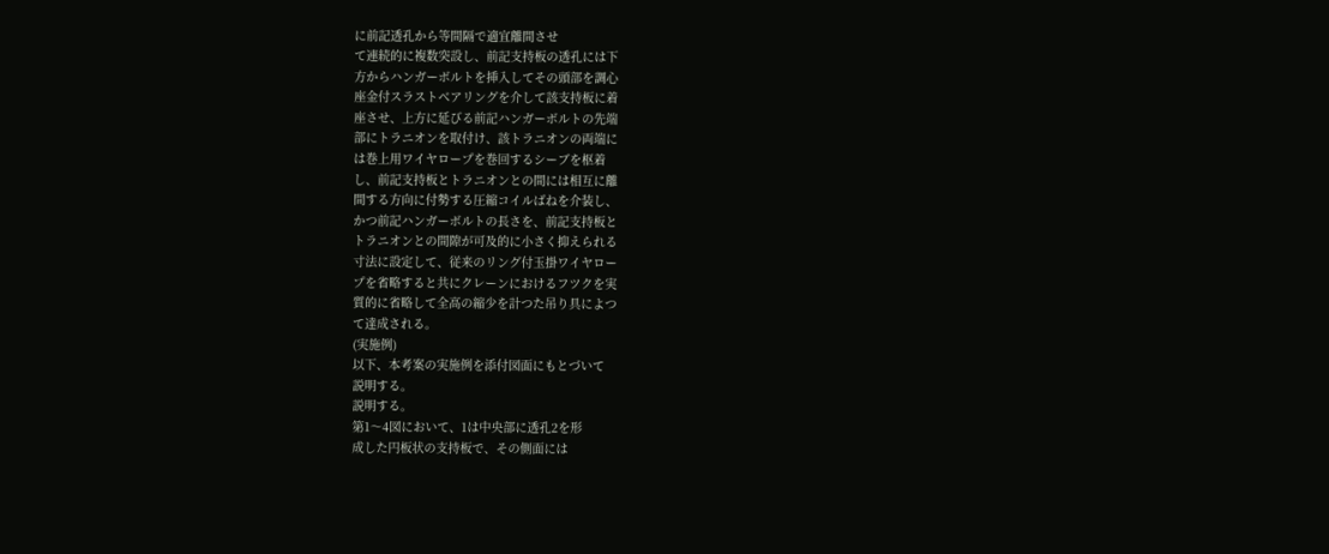に前記透孔から等間隔で適宜離間させ
て連続的に複数突設し、前記支持板の透孔には下
方からハンガーボルトを挿入してその頭部を調心
座金付スラストベアリングを介して該支持板に着
座させ、上方に延びる前記ハンガーボルトの先端
部にトラニオンを取付け、該トラニオンの両端に
は巻上用ワイヤロープを巻回するシーブを枢着
し、前記支持板とトラニオンとの間には相互に離
間する方向に付勢する圧縮コイルばねを介装し、
かつ前記ハンガーボルトの長さを、前記支持板と
トラニオンとの間隙が可及的に小さく抑えられる
寸法に設定して、従来のリング付玉掛ワイヤロー
プを省略すると共にクレーンにおけるフツクを実
質的に省略して全高の縮少を計つた吊り具によつ
て達成される。
(実施例)
以下、本考案の実施例を添付図面にもとづいて
説明する。
説明する。
第1〜4図において、1は中央部に透孔2を形
成した円板状の支持板で、その側面には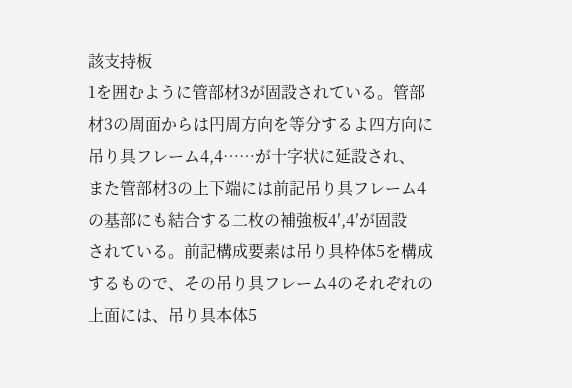該支持板
1を囲むように管部材3が固設されている。管部
材3の周面からは円周方向を等分するよ四方向に
吊り具フレーム4,4……が十字状に延設され、
また管部材3の上下端には前記吊り具フレーム4
の基部にも結合する二枚の補強板4′,4′が固設
されている。前記構成要素は吊り具枠体5を構成
するもので、その吊り具フレーム4のそれぞれの
上面には、吊り具本体5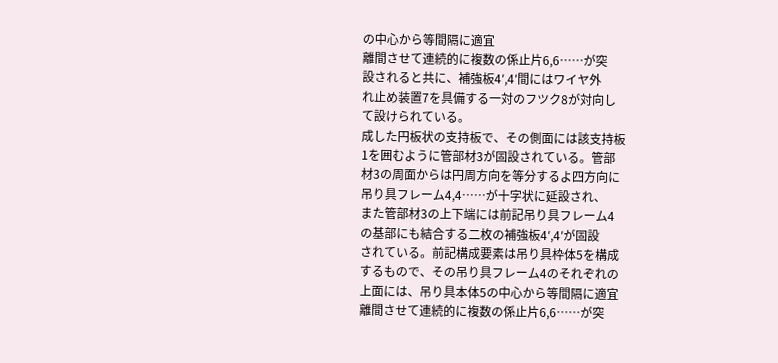の中心から等間隔に適宜
離間させて連続的に複数の係止片6,6……が突
設されると共に、補強板4′,4′間にはワイヤ外
れ止め装置7を具備する一対のフツク8が対向し
て設けられている。
成した円板状の支持板で、その側面には該支持板
1を囲むように管部材3が固設されている。管部
材3の周面からは円周方向を等分するよ四方向に
吊り具フレーム4,4……が十字状に延設され、
また管部材3の上下端には前記吊り具フレーム4
の基部にも結合する二枚の補強板4′,4′が固設
されている。前記構成要素は吊り具枠体5を構成
するもので、その吊り具フレーム4のそれぞれの
上面には、吊り具本体5の中心から等間隔に適宜
離間させて連続的に複数の係止片6,6……が突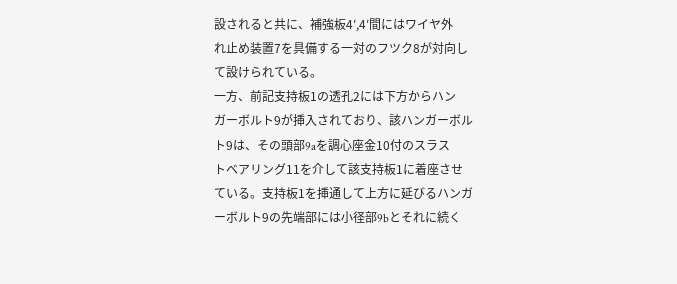設されると共に、補強板4′,4′間にはワイヤ外
れ止め装置7を具備する一対のフツク8が対向し
て設けられている。
一方、前記支持板1の透孔2には下方からハン
ガーボルト9が挿入されており、該ハンガーボル
ト9は、その頭部9aを調心座金10付のスラス
トベアリング11を介して該支持板1に着座させ
ている。支持板1を挿通して上方に延びるハンガ
ーボルト9の先端部には小径部9bとそれに続く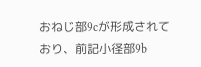おねじ部9cが形成されており、前記小径部9b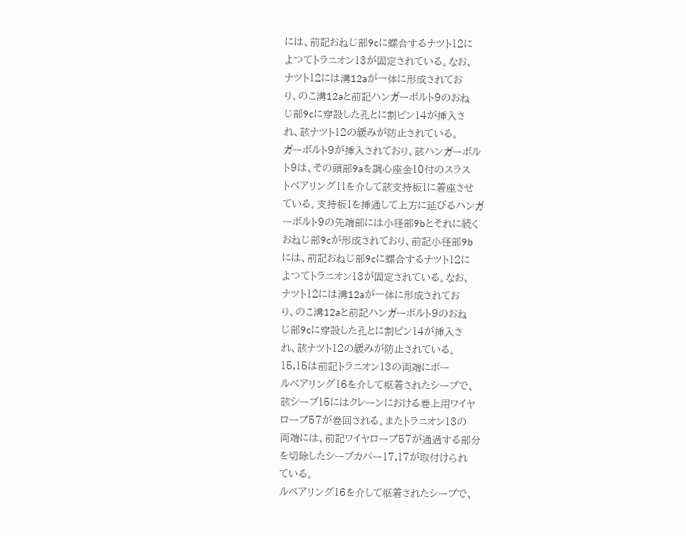には、前記おねじ部9cに螺合するナツト12に
よつてトラニオン13が固定されている。なお、
ナツト12には溝12aが一体に形成されてお
り、のこ溝12aと前記ハンガーボルト9のおね
じ部9cに穿設した孔とに割ピン14が挿入さ
れ、該ナツト12の緩みが防止されている。
ガーボルト9が挿入されており、該ハンガーボル
ト9は、その頭部9aを調心座金10付のスラス
トベアリング11を介して該支持板1に着座させ
ている。支持板1を挿通して上方に延びるハンガ
ーボルト9の先端部には小径部9bとそれに続く
おねじ部9cが形成されており、前記小径部9b
には、前記おねじ部9cに螺合するナツト12に
よつてトラニオン13が固定されている。なお、
ナツト12には溝12aが一体に形成されてお
り、のこ溝12aと前記ハンガーボルト9のおね
じ部9cに穿設した孔とに割ピン14が挿入さ
れ、該ナツト12の緩みが防止されている。
15,15は前記トラニオン13の両端にボー
ルベアリング16を介して枢着されたシーブで、
該シーブ15にはクレーンにおける巻上用ワイヤ
ロープ57が巻回される。またトラニオン13の
両端には、前記ワイヤロープ57が通過する部分
を切除したシーブカバー17,17が取付けられ
ている。
ルベアリング16を介して枢着されたシーブで、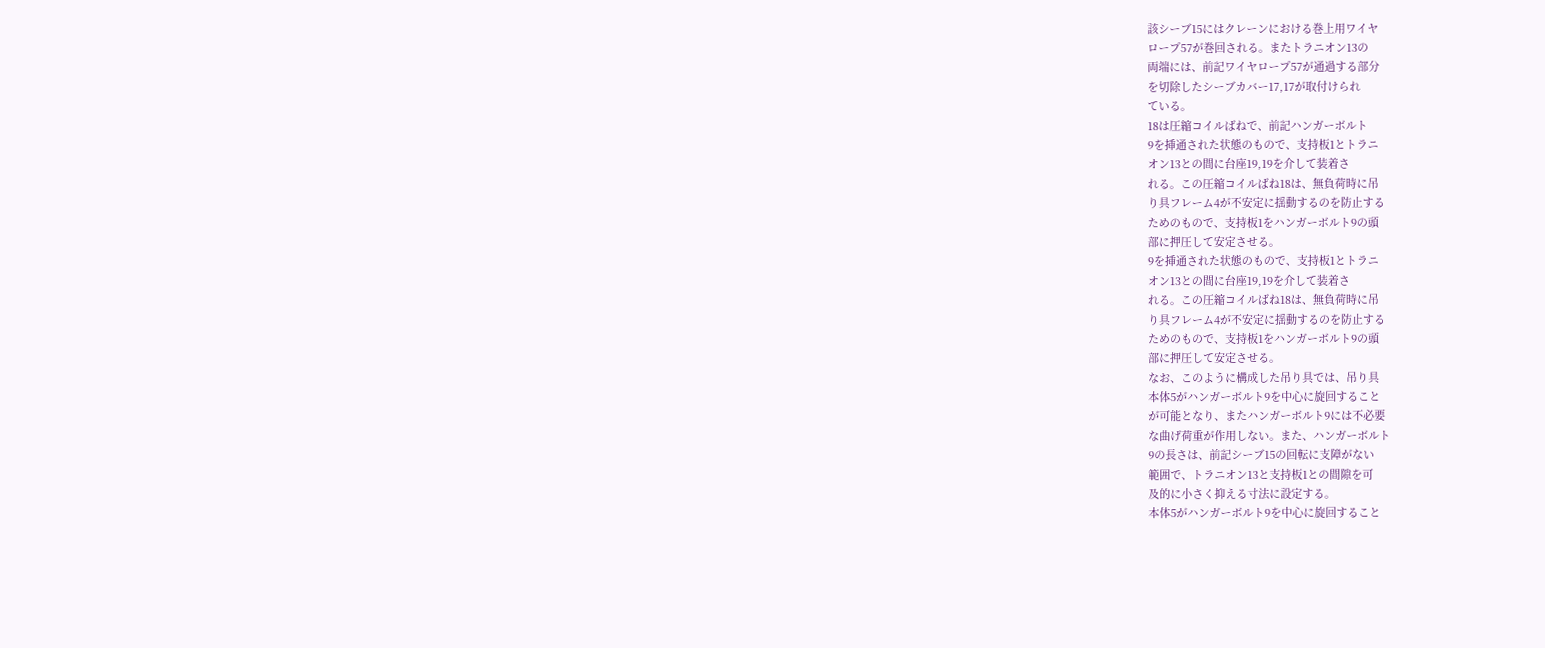該シーブ15にはクレーンにおける巻上用ワイヤ
ロープ57が巻回される。またトラニオン13の
両端には、前記ワイヤロープ57が通過する部分
を切除したシーブカバー17,17が取付けられ
ている。
18は圧縮コイルばねで、前記ハンガーボルト
9を挿通された状態のもので、支持板1とトラニ
オン13との間に台座19,19を介して装着さ
れる。この圧縮コイルばね18は、無負荷時に吊
り具フレーム4が不安定に揺動するのを防止する
ためのもので、支持板1をハンガーボルト9の頭
部に押圧して安定させる。
9を挿通された状態のもので、支持板1とトラニ
オン13との間に台座19,19を介して装着さ
れる。この圧縮コイルばね18は、無負荷時に吊
り具フレーム4が不安定に揺動するのを防止する
ためのもので、支持板1をハンガーボルト9の頭
部に押圧して安定させる。
なお、このように構成した吊り具では、吊り具
本体5がハンガーボルト9を中心に旋回すること
が可能となり、またハンガーボルト9には不必要
な曲げ荷重が作用しない。また、ハンガーボルト
9の長さは、前記シーブ15の回転に支障がない
範囲で、トラニオン13と支持板1との間隙を可
及的に小さく抑える寸法に設定する。
本体5がハンガーボルト9を中心に旋回すること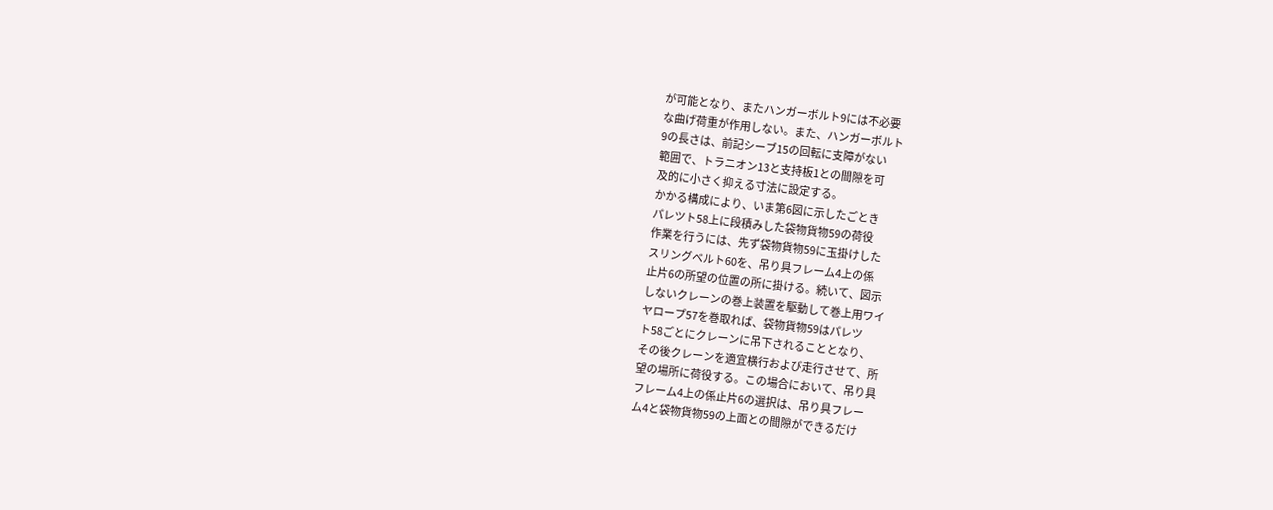が可能となり、またハンガーボルト9には不必要
な曲げ荷重が作用しない。また、ハンガーボルト
9の長さは、前記シーブ15の回転に支障がない
範囲で、トラニオン13と支持板1との間隙を可
及的に小さく抑える寸法に設定する。
かかる構成により、いま第6図に示したごとき
パレツト58上に段積みした袋物貨物59の荷役
作業を行うには、先ず袋物貨物59に玉掛けした
スリングベルト60を、吊り具フレーム4上の係
止片6の所望の位置の所に掛ける。続いて、図示
しないクレーンの巻上装置を駆動して巻上用ワイ
ヤロープ57を巻取れば、袋物貨物59はパレツ
ト58ごとにクレーンに吊下されることとなり、
その後クレーンを適宜横行および走行させて、所
望の場所に荷役する。この場合において、吊り具
フレーム4上の係止片6の選択は、吊り具フレー
ム4と袋物貨物59の上面との間隙ができるだけ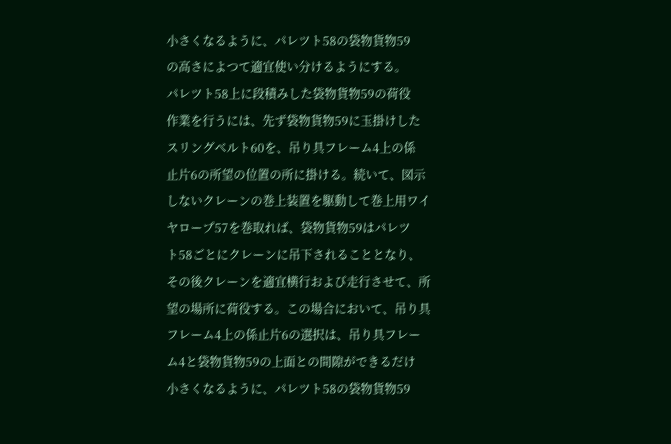小さくなるように、パレツト58の袋物貨物59
の高さによつて適宜使い分けるようにする。
パレツト58上に段積みした袋物貨物59の荷役
作業を行うには、先ず袋物貨物59に玉掛けした
スリングベルト60を、吊り具フレーム4上の係
止片6の所望の位置の所に掛ける。続いて、図示
しないクレーンの巻上装置を駆動して巻上用ワイ
ヤロープ57を巻取れば、袋物貨物59はパレツ
ト58ごとにクレーンに吊下されることとなり、
その後クレーンを適宜横行および走行させて、所
望の場所に荷役する。この場合において、吊り具
フレーム4上の係止片6の選択は、吊り具フレー
ム4と袋物貨物59の上面との間隙ができるだけ
小さくなるように、パレツト58の袋物貨物59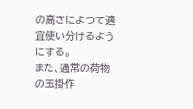の高さによつて適宜使い分けるようにする。
また、通常の荷物の玉掛作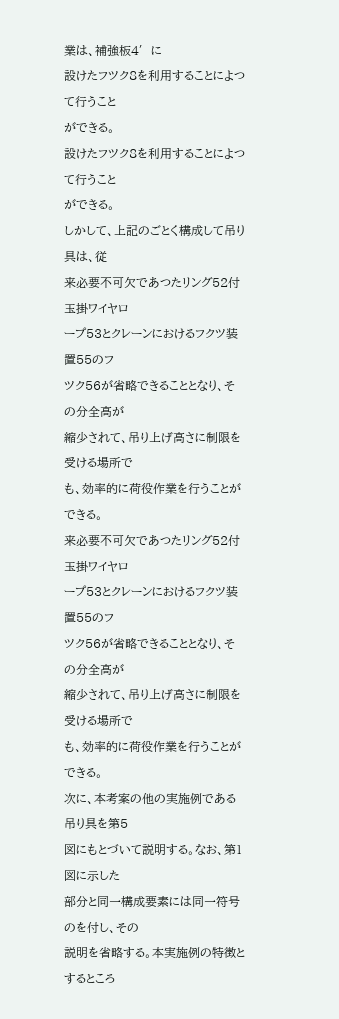業は、補強板4′に
設けたフツク8を利用することによつて行うこと
ができる。
設けたフツク8を利用することによつて行うこと
ができる。
しかして、上記のごとく構成して吊り具は、従
来必要不可欠であつたリング52付玉掛ワイヤロ
ープ53とクレーンにおけるフクツ装置55のフ
ツク56が省略できることとなり、その分全高が
縮少されて、吊り上げ高さに制限を受ける場所で
も、効率的に荷役作業を行うことができる。
来必要不可欠であつたリング52付玉掛ワイヤロ
ープ53とクレーンにおけるフクツ装置55のフ
ツク56が省略できることとなり、その分全高が
縮少されて、吊り上げ高さに制限を受ける場所で
も、効率的に荷役作業を行うことができる。
次に、本考案の他の実施例である吊り具を第5
図にもとづいて説明する。なお、第1図に示した
部分と同一構成要素には同一符号のを付し、その
説明を省略する。本実施例の特徴とするところ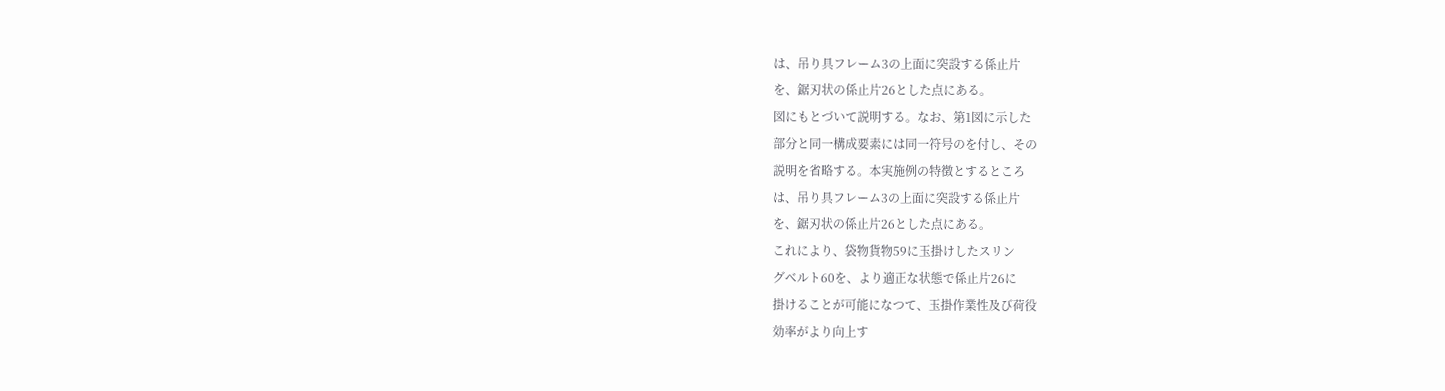は、吊り具フレーム3の上面に突設する係止片
を、鋸刃状の係止片26とした点にある。
図にもとづいて説明する。なお、第1図に示した
部分と同一構成要素には同一符号のを付し、その
説明を省略する。本実施例の特徴とするところ
は、吊り具フレーム3の上面に突設する係止片
を、鋸刃状の係止片26とした点にある。
これにより、袋物貨物59に玉掛けしたスリン
グベルト60を、より適正な状態で係止片26に
掛けることが可能になつて、玉掛作業性及び荷役
効率がより向上す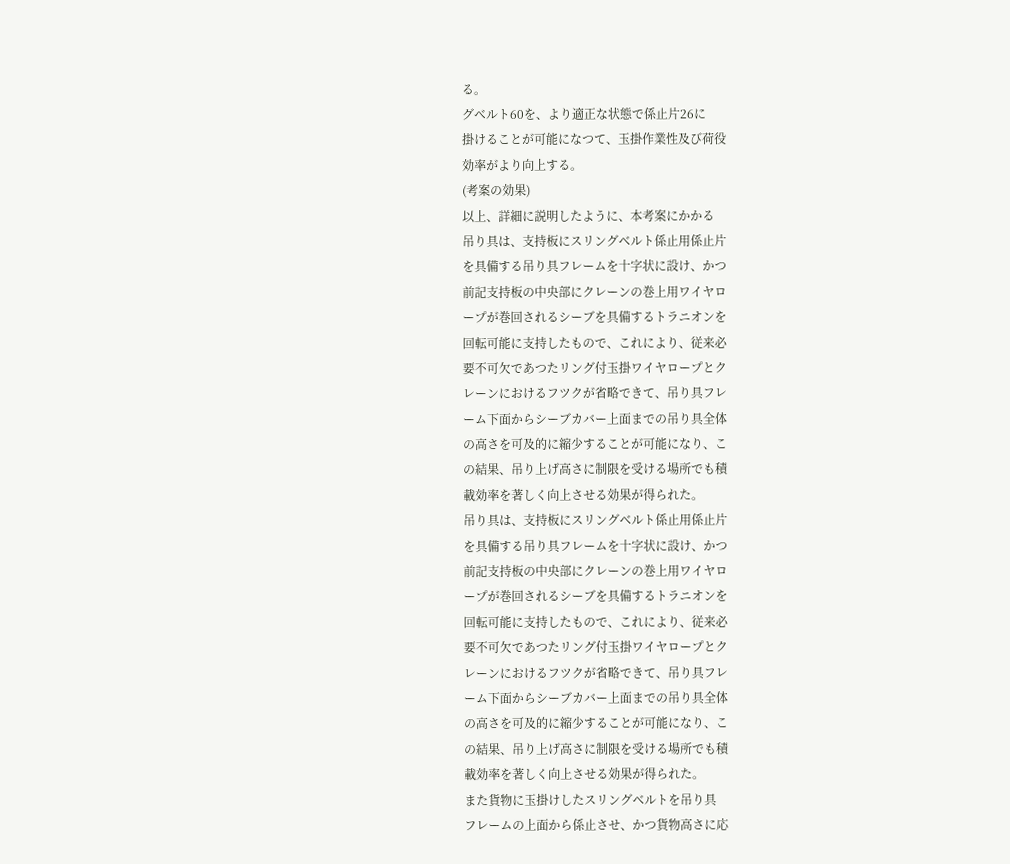る。
グベルト60を、より適正な状態で係止片26に
掛けることが可能になつて、玉掛作業性及び荷役
効率がより向上する。
(考案の効果)
以上、詳細に説明したように、本考案にかかる
吊り具は、支持板にスリングベルト係止用係止片
を具備する吊り具フレームを十字状に設け、かつ
前記支持板の中央部にクレーンの巻上用ワイヤロ
ープが巻回されるシーブを具備するトラニオンを
回転可能に支持したもので、これにより、従来必
要不可欠であつたリング付玉掛ワイヤロープとク
レーンにおけるフツクが省略できて、吊り具フレ
ーム下面からシーブカバー上面までの吊り具全体
の高さを可及的に縮少することが可能になり、こ
の結果、吊り上げ高さに制限を受ける場所でも積
載効率を著しく向上させる効果が得られた。
吊り具は、支持板にスリングベルト係止用係止片
を具備する吊り具フレームを十字状に設け、かつ
前記支持板の中央部にクレーンの巻上用ワイヤロ
ープが巻回されるシーブを具備するトラニオンを
回転可能に支持したもので、これにより、従来必
要不可欠であつたリング付玉掛ワイヤロープとク
レーンにおけるフツクが省略できて、吊り具フレ
ーム下面からシーブカバー上面までの吊り具全体
の高さを可及的に縮少することが可能になり、こ
の結果、吊り上げ高さに制限を受ける場所でも積
載効率を著しく向上させる効果が得られた。
また貨物に玉掛けしたスリングベルトを吊り具
フレームの上面から係止させ、かつ貨物高さに応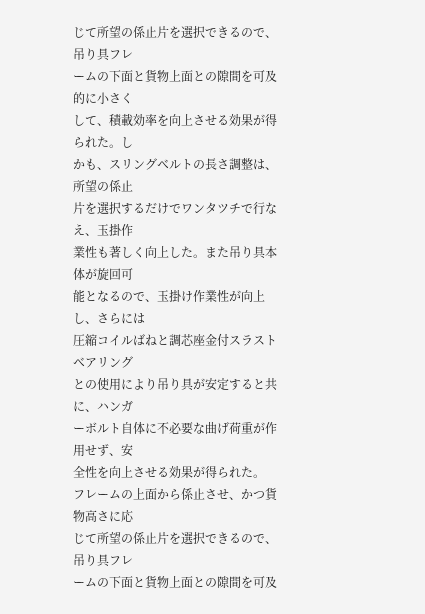じて所望の係止片を選択できるので、吊り具フレ
ームの下面と貨物上面との隙間を可及的に小さく
して、積載効率を向上させる効果が得られた。し
かも、スリングベルトの長さ調整は、所望の係止
片を選択するだけでワンタツチで行なえ、玉掛作
業性も著しく向上した。また吊り具本体が旋回可
能となるので、玉掛け作業性が向上し、さらには
圧縮コイルばねと調芯座金付スラストベアリング
との使用により吊り具が安定すると共に、ハンガ
ーボルト自体に不必要な曲げ荷重が作用せず、安
全性を向上させる効果が得られた。
フレームの上面から係止させ、かつ貨物高さに応
じて所望の係止片を選択できるので、吊り具フレ
ームの下面と貨物上面との隙間を可及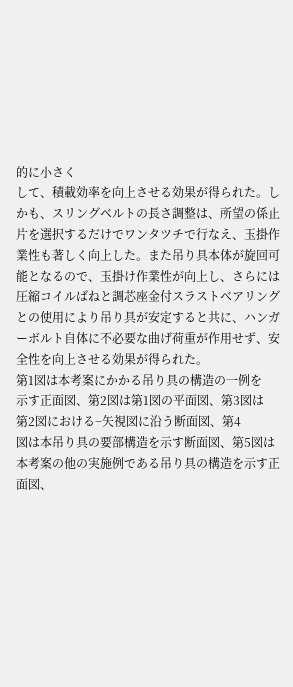的に小さく
して、積載効率を向上させる効果が得られた。し
かも、スリングベルトの長さ調整は、所望の係止
片を選択するだけでワンタツチで行なえ、玉掛作
業性も著しく向上した。また吊り具本体が旋回可
能となるので、玉掛け作業性が向上し、さらには
圧縮コイルばねと調芯座金付スラストベアリング
との使用により吊り具が安定すると共に、ハンガ
ーボルト自体に不必要な曲げ荷重が作用せず、安
全性を向上させる効果が得られた。
第1図は本考案にかかる吊り具の構造の一例を
示す正面図、第2図は第1図の平面図、第3図は
第2図における−矢視図に沿う断面図、第4
図は本吊り具の要部構造を示す断面図、第5図は
本考案の他の実施例である吊り具の構造を示す正
面図、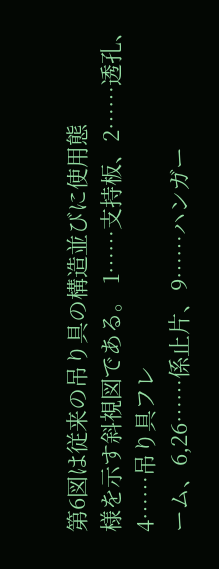第6図は従来の吊り具の構造並びに使用態
様を示す斜視図である。 1……支持板、2……透孔、4……吊り具フレ
ーム、6,26……係止片、9……ハンガー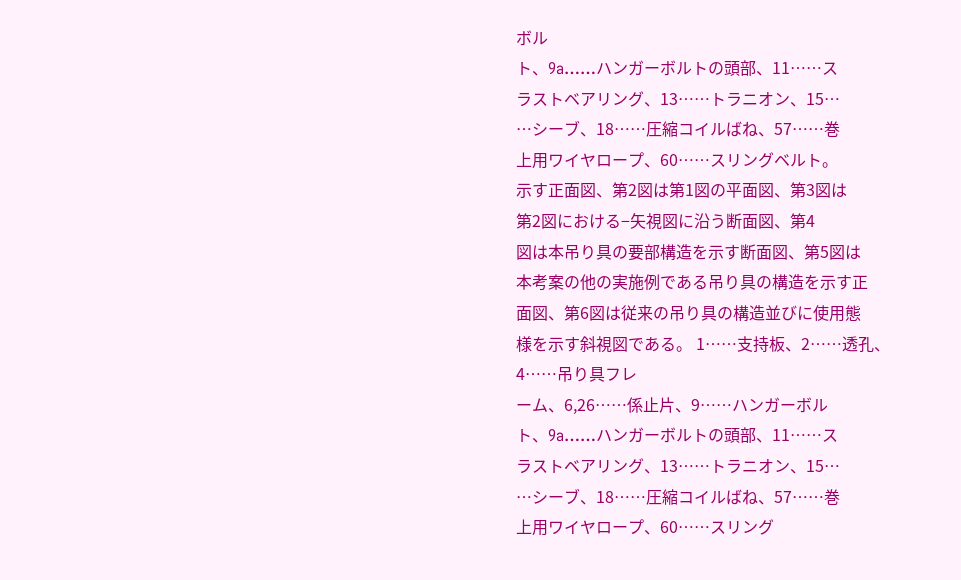ボル
ト、9a……ハンガーボルトの頭部、11……ス
ラストベアリング、13……トラニオン、15…
…シーブ、18……圧縮コイルばね、57……巻
上用ワイヤロープ、60……スリングベルト。
示す正面図、第2図は第1図の平面図、第3図は
第2図における−矢視図に沿う断面図、第4
図は本吊り具の要部構造を示す断面図、第5図は
本考案の他の実施例である吊り具の構造を示す正
面図、第6図は従来の吊り具の構造並びに使用態
様を示す斜視図である。 1……支持板、2……透孔、4……吊り具フレ
ーム、6,26……係止片、9……ハンガーボル
ト、9a……ハンガーボルトの頭部、11……ス
ラストベアリング、13……トラニオン、15…
…シーブ、18……圧縮コイルばね、57……巻
上用ワイヤロープ、60……スリング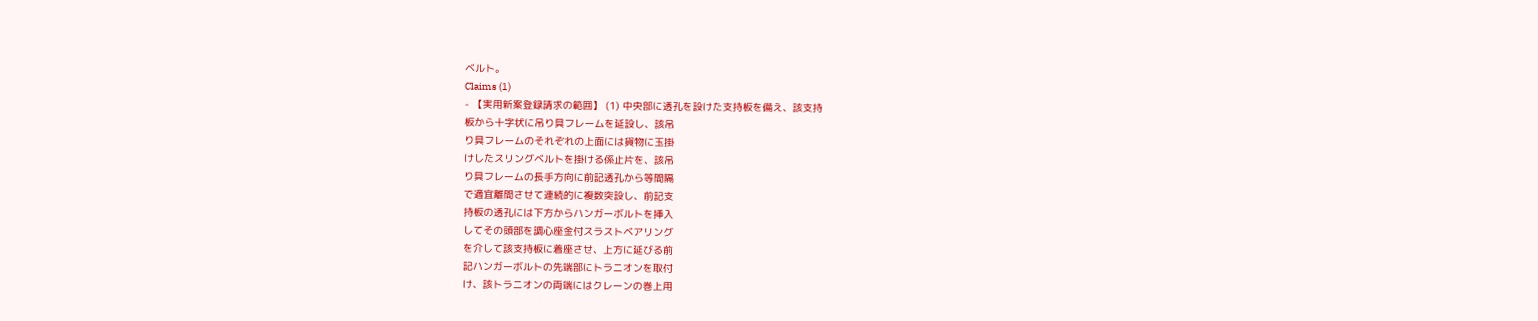ベルト。
Claims (1)
- 【実用新案登録請求の範囲】 (1) 中央部に透孔を設けた支持板を備え、該支持
板から十字状に吊り具フレームを延設し、該吊
り具フレームのそれぞれの上面には貨物に玉掛
けしたスリングベルトを掛ける係止片を、該吊
り具フレームの長手方向に前記透孔から等間隔
で適宜離間させて連続的に複数突設し、前記支
持板の透孔には下方からハンガーボルトを挿入
してその頭部を調心座金付スラストベアリング
を介して該支持板に着座させ、上方に延びる前
記ハンガーボルトの先端部にトラニオンを取付
け、該トラニオンの両端にはクレーンの巻上用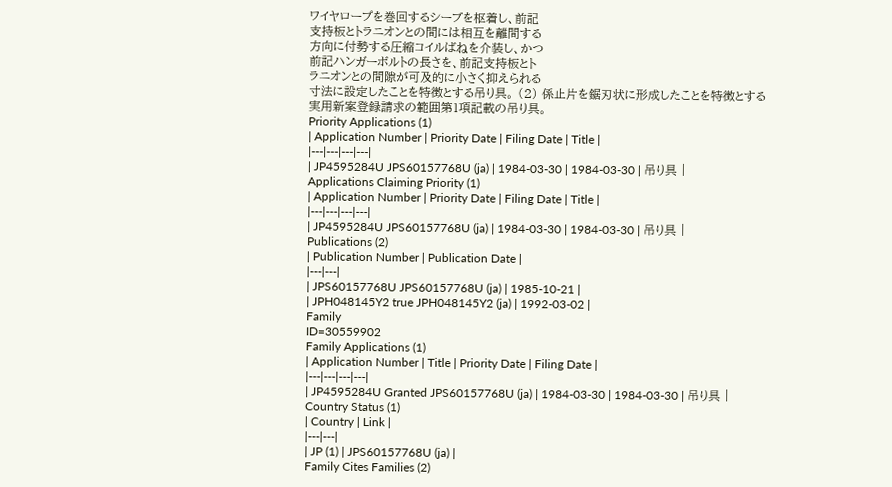ワイヤロープを巻回するシーブを枢着し、前記
支持板とトラニオンとの間には相互を離間する
方向に付勢する圧縮コイルばねを介装し、かつ
前記ハンガーボルトの長さを、前記支持板とト
ラニオンとの間隙が可及的に小さく抑えられる
寸法に設定したことを特徴とする吊り具。 (2) 係止片を鋸刃状に形成したことを特徴とする
実用新案登録請求の範囲第1項記載の吊り具。
Priority Applications (1)
| Application Number | Priority Date | Filing Date | Title |
|---|---|---|---|
| JP4595284U JPS60157768U (ja) | 1984-03-30 | 1984-03-30 | 吊り具 |
Applications Claiming Priority (1)
| Application Number | Priority Date | Filing Date | Title |
|---|---|---|---|
| JP4595284U JPS60157768U (ja) | 1984-03-30 | 1984-03-30 | 吊り具 |
Publications (2)
| Publication Number | Publication Date |
|---|---|
| JPS60157768U JPS60157768U (ja) | 1985-10-21 |
| JPH048145Y2 true JPH048145Y2 (ja) | 1992-03-02 |
Family
ID=30559902
Family Applications (1)
| Application Number | Title | Priority Date | Filing Date |
|---|---|---|---|
| JP4595284U Granted JPS60157768U (ja) | 1984-03-30 | 1984-03-30 | 吊り具 |
Country Status (1)
| Country | Link |
|---|---|
| JP (1) | JPS60157768U (ja) |
Family Cites Families (2)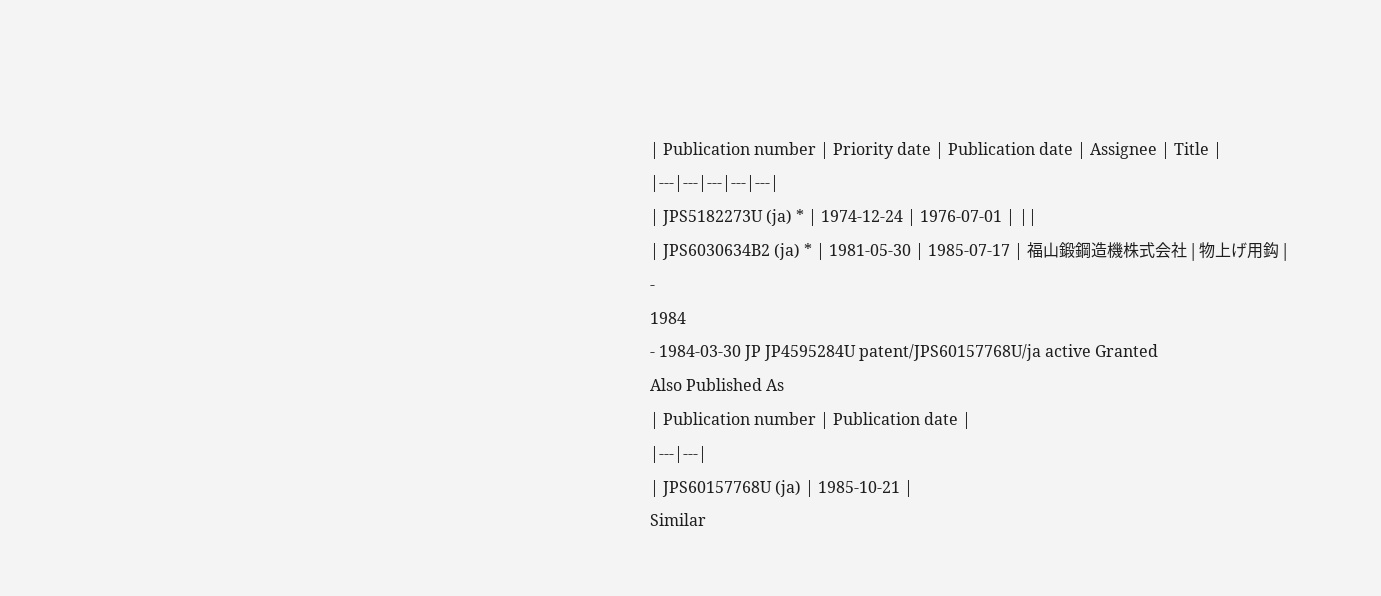| Publication number | Priority date | Publication date | Assignee | Title |
|---|---|---|---|---|
| JPS5182273U (ja) * | 1974-12-24 | 1976-07-01 | ||
| JPS6030634B2 (ja) * | 1981-05-30 | 1985-07-17 | 福山鍛鋼造機株式会社 | 物上げ用鈎 |
-
1984
- 1984-03-30 JP JP4595284U patent/JPS60157768U/ja active Granted
Also Published As
| Publication number | Publication date |
|---|---|
| JPS60157768U (ja) | 1985-10-21 |
Similar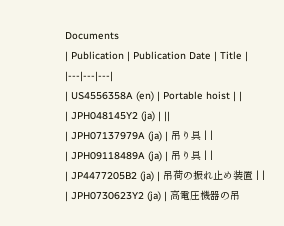Documents
| Publication | Publication Date | Title |
|---|---|---|
| US4556358A (en) | Portable hoist | |
| JPH048145Y2 (ja) | ||
| JPH07137979A (ja) | 吊り具 | |
| JPH09118489A (ja) | 吊り具 | |
| JP4477205B2 (ja) | 吊荷の振れ止め装置 | |
| JPH0730623Y2 (ja) | 高電圧機器の吊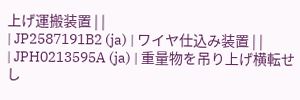上げ運搬装置 | |
| JP2587191B2 (ja) | ワイヤ仕込み装置 | |
| JPH0213595A (ja) | 重量物を吊り上げ横転せし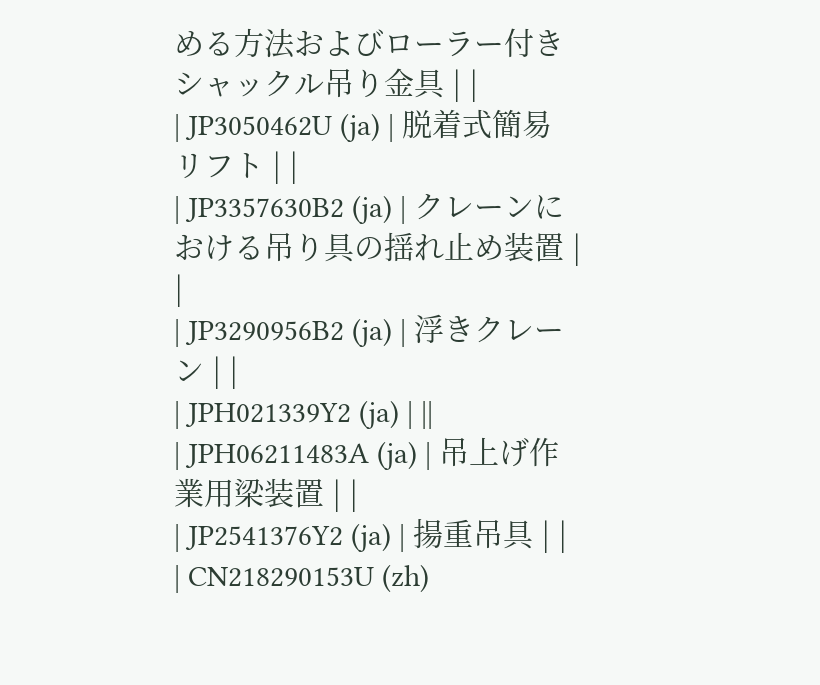める方法およびローラー付きシャックル吊り金具 | |
| JP3050462U (ja) | 脱着式簡易リフト | |
| JP3357630B2 (ja) | クレーンにおける吊り具の揺れ止め装置 | |
| JP3290956B2 (ja) | 浮きクレーン | |
| JPH021339Y2 (ja) | ||
| JPH06211483A (ja) | 吊上げ作業用梁装置 | |
| JP2541376Y2 (ja) | 揚重吊具 | |
| CN218290153U (zh)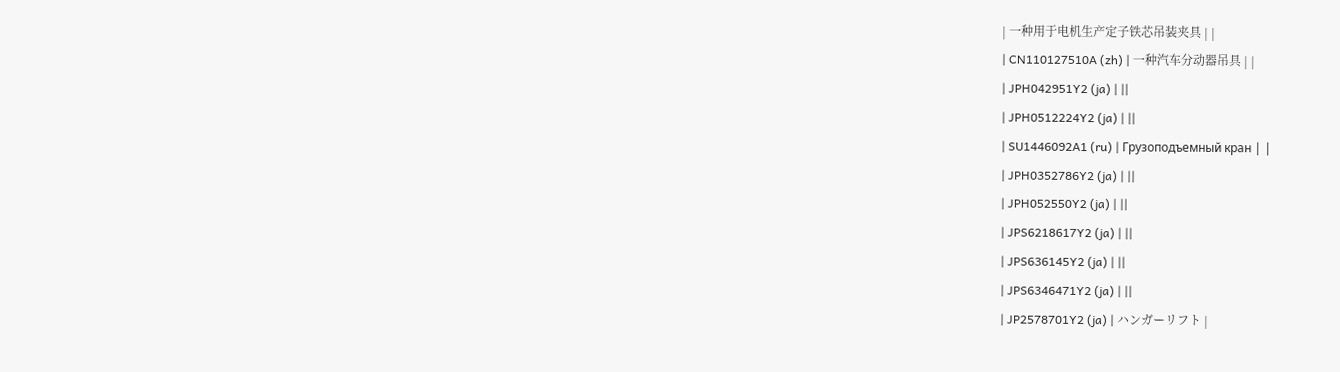| 一种用于电机生产定子铁芯吊装夹具 | |
| CN110127510A (zh) | 一种汽车分动器吊具 | |
| JPH042951Y2 (ja) | ||
| JPH0512224Y2 (ja) | ||
| SU1446092A1 (ru) | Грузоподъемный кран | |
| JPH0352786Y2 (ja) | ||
| JPH052550Y2 (ja) | ||
| JPS6218617Y2 (ja) | ||
| JPS636145Y2 (ja) | ||
| JPS6346471Y2 (ja) | ||
| JP2578701Y2 (ja) | ハンガーリフト |